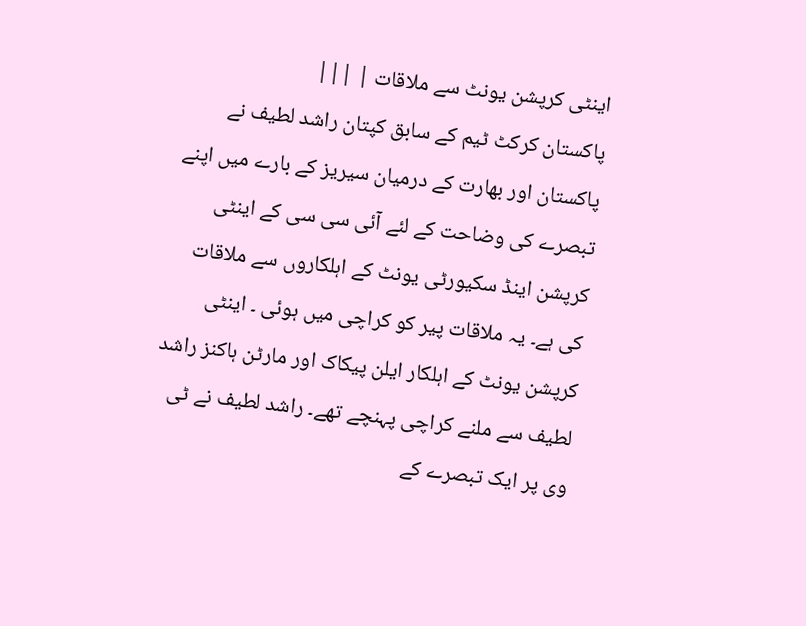اینٹی کرپشن یونٹ سے ملاقات | |||
پاکستان کرکٹ ٹیم کے سابق کپتان راشد لطیف نے پاکستان اور بھارت کے درمیان سیریز کے بارے میں اپنے تبصرے کی وضاحت کے لئے آئی سی سی کے اینٹی کرپشن اینڈ سکیورٹی یونٹ کے اہلکاروں سے ملاقات کی ہے۔ یہ ملاقات پیر کو کراچی میں ہوئی ۔ اینٹی کرپشن یونٹ کے اہلکار ایلن پیکاک اور مارٹن ہاکنز راشد لطیف سے ملنے کراچی پہنچے تھے۔ راشد لطیف نے ٹی وی پر ایک تبصرے کے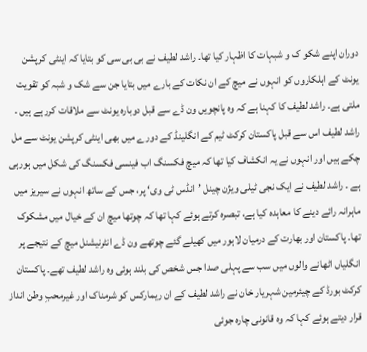دوران اپنے شکو ک و شبہات کا اظہار کیا تھا۔ راشد لطیف نے بی بی سی کو بتایا کہ اینٹی کرپشن یونٹ کے اہلکاروں کو انہوں نے میچ کے ان نکات کے بارے میں بتایا جن سے شک و شبہ کو تقویت ملتی ہے۔ راشد لطیف کا کہنا ہے کہ وہ پانچویں ون ڈے سے قبل دوبارہ یونٹ سے ملاقات کررہے ہیں ۔ راشد لطیف اس سے قبل پاکستان کرکٹ ٹیم کے انگلینڈ کے دورے میں بھی اینٹی کرپشن یونٹ سے مل چکے ہیں اور انہوں نے یہ انکشاف کیا تھا کہ میچ فکسنگ اب فینسی فکسنگ کی شکل میں ہورہی ہے ۔ راشد لطیف نے ایک نجی ٹیلی ویژن چینل ’انڈس ٹی وی‘ پر، جس کے ساتھ انہوں نے سیریز میں ماہرانہ رائے دینے کا معاہدہ کیا ہے، تبصرہ کرتے ہوئے کہا تھا کہ چوتھا میچ ان کے خیال میں مشکوک تھا۔ پاکستان اور بھارت کے درمیان لاہور میں کھیلے گئے چوتھے ون ڈے انٹرنیشنل میچ کے نتیجے پر انگلیاں اٹھانے والوں میں سب سے پہلی صدا جس شخص کی بلند ہوئی وہ راشد لطیف تھے۔ پاکستان کرکٹ بورڈ کے چیئرمین شہریار خان نے راشد لطیف کے ان ریمارکس کو شرمناک اور غیرمحبِ وطن انداز قرار دیتے ہوئے کہا کہ وہ قانونی چارہ جوئی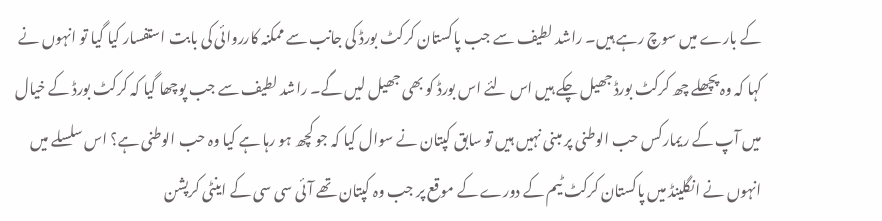کے بارے میں سوچ رہے ہیں۔ راشد لطیف سے جب پاکستان کرکٹ بورڈ کی جانب سے ممکنہ کارروائی کی بابت استفسار کیا گیا تو انہوں نے کہا کہ وہ پچھلے چھ کرکٹ بورڈ جھیل چکے ہیں اس لئے اس بورڈ کو بھی جھیل لیں گے۔ راشد لطیف سے جب پوچھا گیا کہ کرکٹ بورڈ کے خیال میں آپ کے ریمارکس حب الوطنی پر مبنی نہیں ہیں تو سابق کپتان نے سوال کیا کہ جو کچھ ہو رہا ہے کیا وہ حب الوطنی ہے؟ اس سلسلے میں انہوں نے انگلینڈ میں پاکستان کرکٹ ٹیم کے دورے کے موقع پر جب وہ کپتان تھے آئی سی سی کے اینٹی کرپشن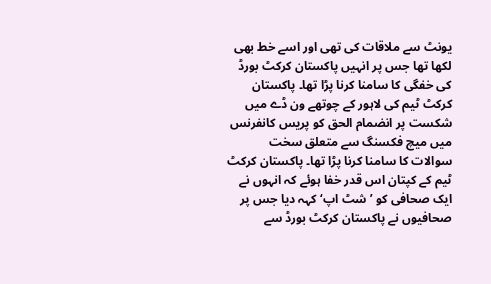یونٹ سے ملاقات کی تھی اور اسے خط بھی لکھا تھا جس پر انہیں پاکستان کرکٹ بورڈ کی خفگی کا سامنا کرنا پڑا تھا۔ پاکستان کرکٹ ٹیم کی لاہور کے چوتھے ون ڈے میں شکست پر انضمام الحق کو پریس کانفرنس میں میچ فکسنگ سے متعلق سخت سوالات کا سامنا کرنا پڑا تھا۔ پاکستان کرکٹ ٹیم کے کپتان اس قدر خفا ہوئے کہ انہوں نے ایک صحافی کو ’شٹ اپ‘ کہہ دیا جس پر صحافیوں نے پاکستان کرکٹ بورڈ سے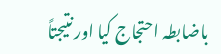باضابطہ احتجاج کیا اور نتیجتاً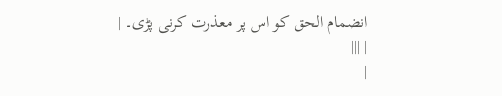انضمام الحق کو اس پر معذرت کرنی پڑی۔ |
| |||
|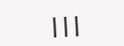|||